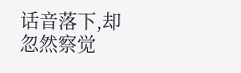话音落下,却忽然察觉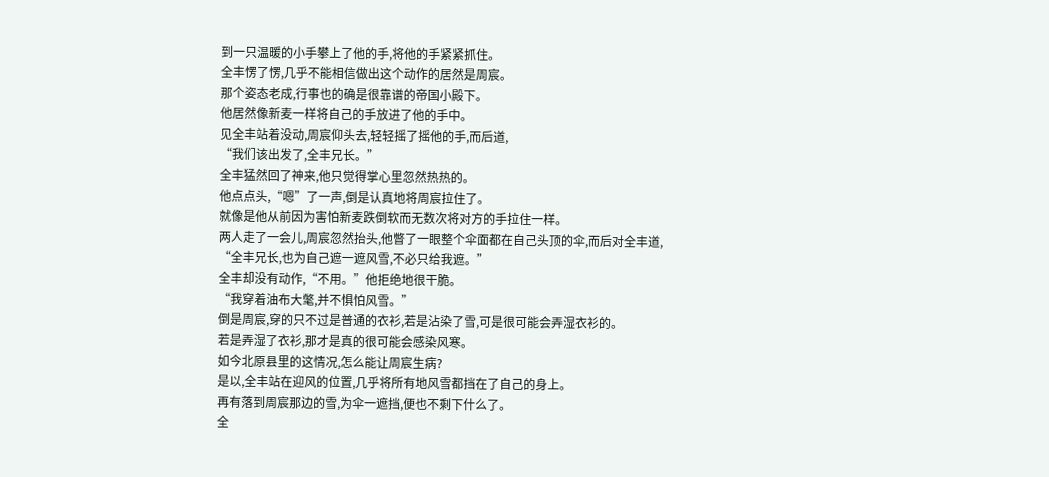到一只温暖的小手攀上了他的手,将他的手紧紧抓住。
全丰愣了愣,几乎不能相信做出这个动作的居然是周宸。
那个姿态老成,行事也的确是很靠谱的帝国小殿下。
他居然像新麦一样将自己的手放进了他的手中。
见全丰站着没动,周宸仰头去,轻轻摇了摇他的手,而后道,
“我们该出发了,全丰兄长。”
全丰猛然回了神来,他只觉得掌心里忽然热热的。
他点点头,“嗯”了一声,倒是认真地将周宸拉住了。
就像是他从前因为害怕新麦跌倒软而无数次将对方的手拉住一样。
两人走了一会儿,周宸忽然抬头,他瞥了一眼整个伞面都在自己头顶的伞,而后对全丰道,
“全丰兄长,也为自己遮一遮风雪,不必只给我遮。”
全丰却没有动作,“不用。”他拒绝地很干脆。
“我穿着油布大氅,并不惧怕风雪。”
倒是周宸,穿的只不过是普通的衣衫,若是沾染了雪,可是很可能会弄湿衣衫的。
若是弄湿了衣衫,那才是真的很可能会感染风寒。
如今北原县里的这情况,怎么能让周宸生病?
是以,全丰站在迎风的位置,几乎将所有地风雪都挡在了自己的身上。
再有落到周宸那边的雪,为伞一遮挡,便也不剩下什么了。
全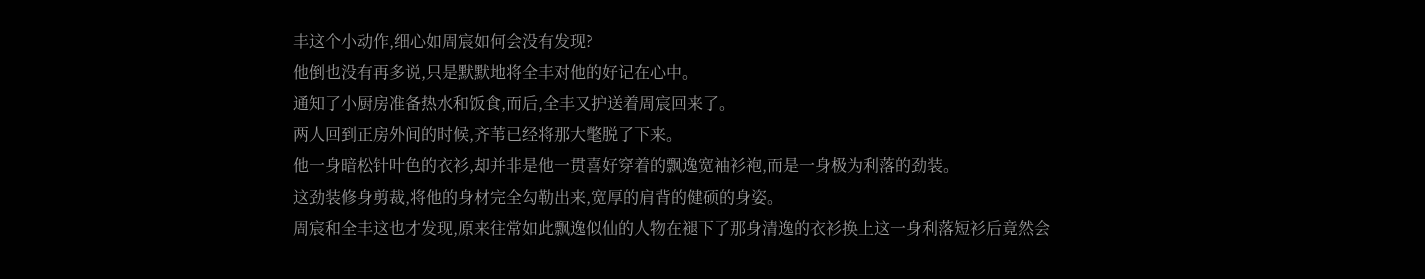丰这个小动作,细心如周宸如何会没有发现?
他倒也没有再多说,只是默默地将全丰对他的好记在心中。
通知了小厨房准备热水和饭食,而后,全丰又护送着周宸回来了。
两人回到正房外间的时候,齐苇已经将那大氅脱了下来。
他一身暗松针叶色的衣衫,却并非是他一贯喜好穿着的飘逸宽袖衫袍,而是一身极为利落的劲装。
这劲装修身剪裁,将他的身材完全勾勒出来,宽厚的肩背的健硕的身姿。
周宸和全丰这也才发现,原来往常如此飘逸似仙的人物在褪下了那身清逸的衣衫换上这一身利落短衫后竟然会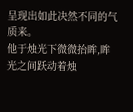呈现出如此决然不同的气质来。
他于烛光下微微抬眸,眸光之间跃动着烛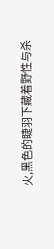火,黑色的睫羽下藏着野性与杀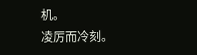机。
凌厉而冷刻。